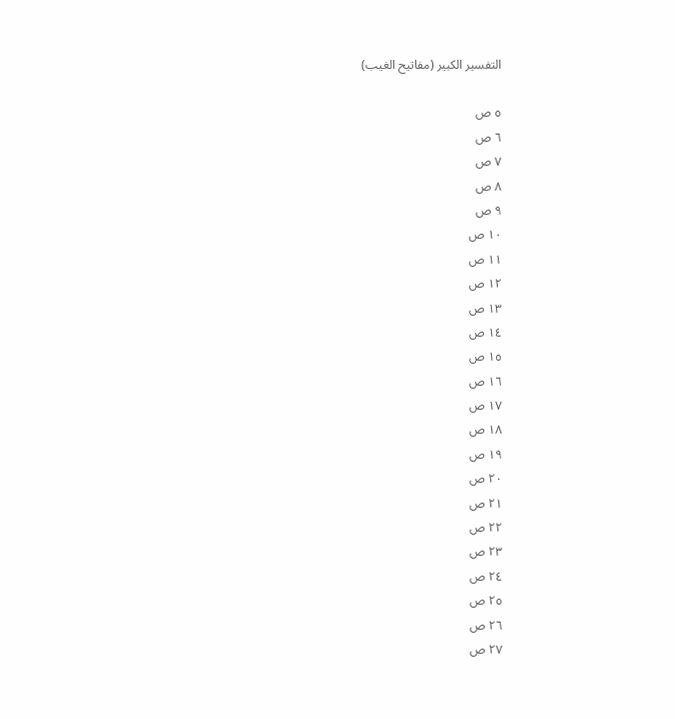التفسير الكبير (مفاتيح الغيب)

٥ ص
٦ ص
٧ ص
٨ ص
٩ ص
١٠ ص
١١ ص
١٢ ص
١٣ ص
١٤ ص
١٥ ص
١٦ ص
١٧ ص
١٨ ص
١٩ ص
٢٠ ص
٢١ ص
٢٢ ص
٢٣ ص
٢٤ ص
٢٥ ص
٢٦ ص
٢٧ ص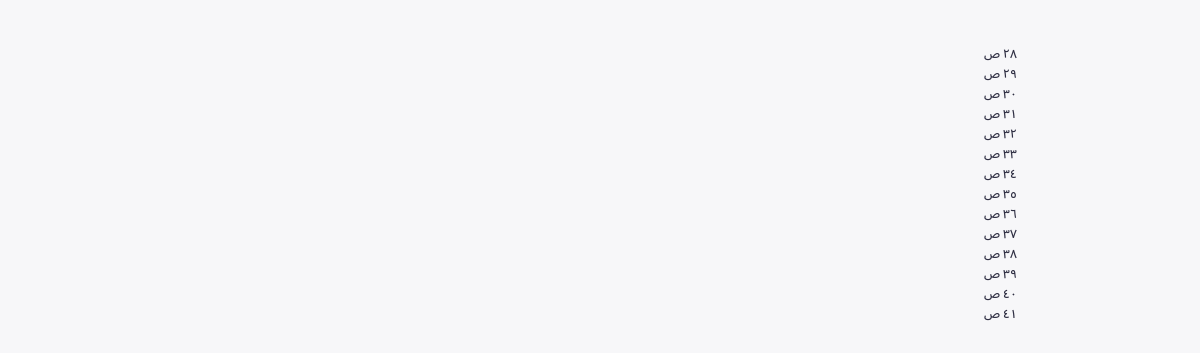٢٨ ص
٢٩ ص
٣٠ ص
٣١ ص
٣٢ ص
٣٣ ص
٣٤ ص
٣٥ ص
٣٦ ص
٣٧ ص
٣٨ ص
٣٩ ص
٤٠ ص
٤١ ص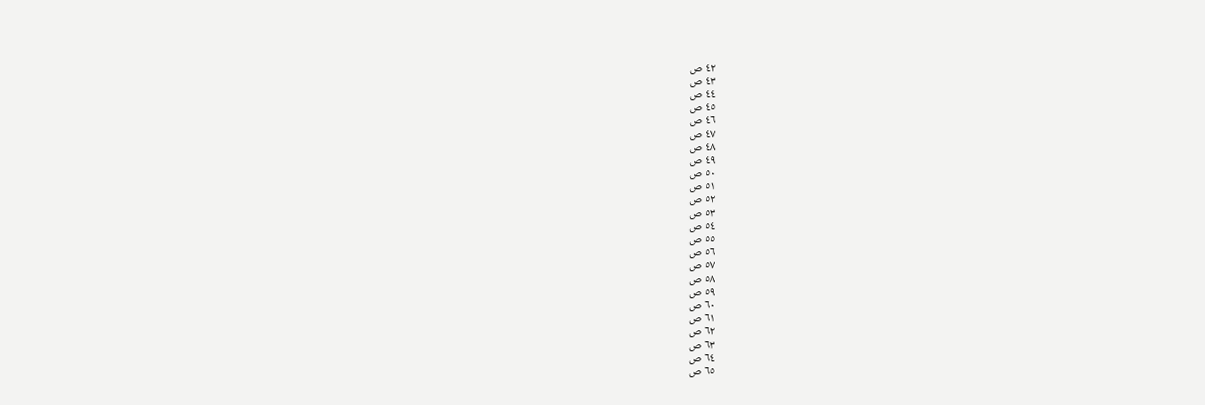٤٢ ص
٤٣ ص
٤٤ ص
٤٥ ص
٤٦ ص
٤٧ ص
٤٨ ص
٤٩ ص
٥٠ ص
٥١ ص
٥٢ ص
٥٣ ص
٥٤ ص
٥٥ ص
٥٦ ص
٥٧ ص
٥٨ ص
٥٩ ص
٦٠ ص
٦١ ص
٦٢ ص
٦٣ ص
٦٤ ص
٦٥ ص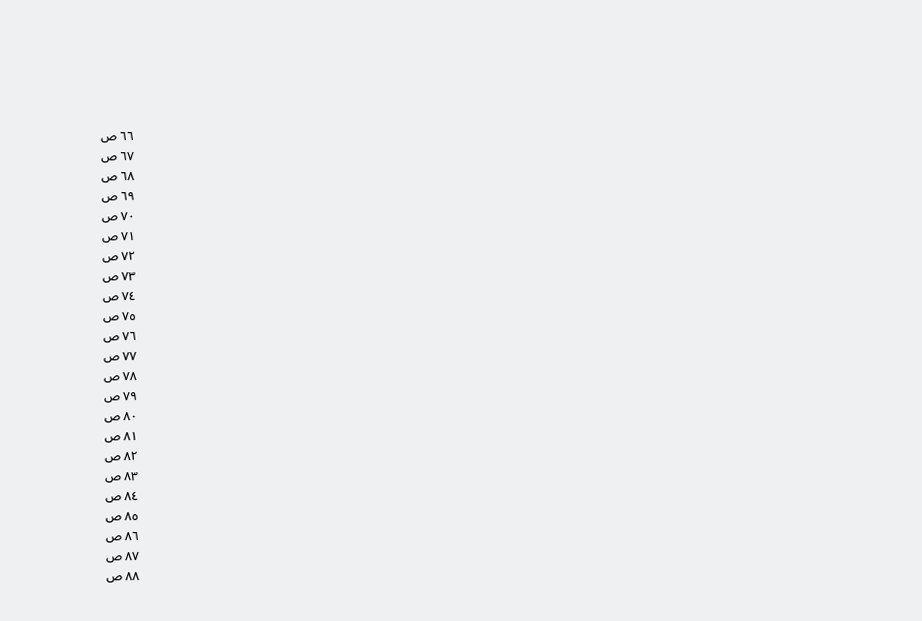٦٦ ص
٦٧ ص
٦٨ ص
٦٩ ص
٧٠ ص
٧١ ص
٧٢ ص
٧٣ ص
٧٤ ص
٧٥ ص
٧٦ ص
٧٧ ص
٧٨ ص
٧٩ ص
٨٠ ص
٨١ ص
٨٢ ص
٨٣ ص
٨٤ ص
٨٥ ص
٨٦ ص
٨٧ ص
٨٨ ص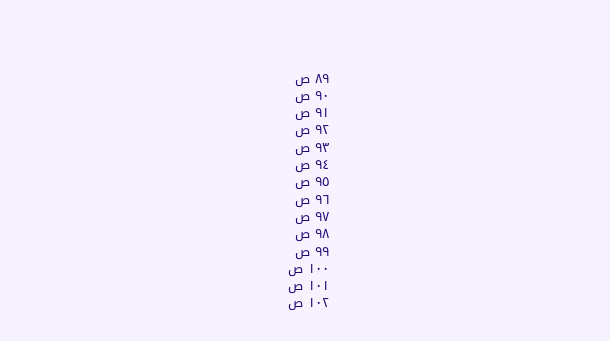٨٩ ص
٩٠ ص
٩١ ص
٩٢ ص
٩٣ ص
٩٤ ص
٩٥ ص
٩٦ ص
٩٧ ص
٩٨ ص
٩٩ ص
١٠٠ ص
١٠١ ص
١٠٢ ص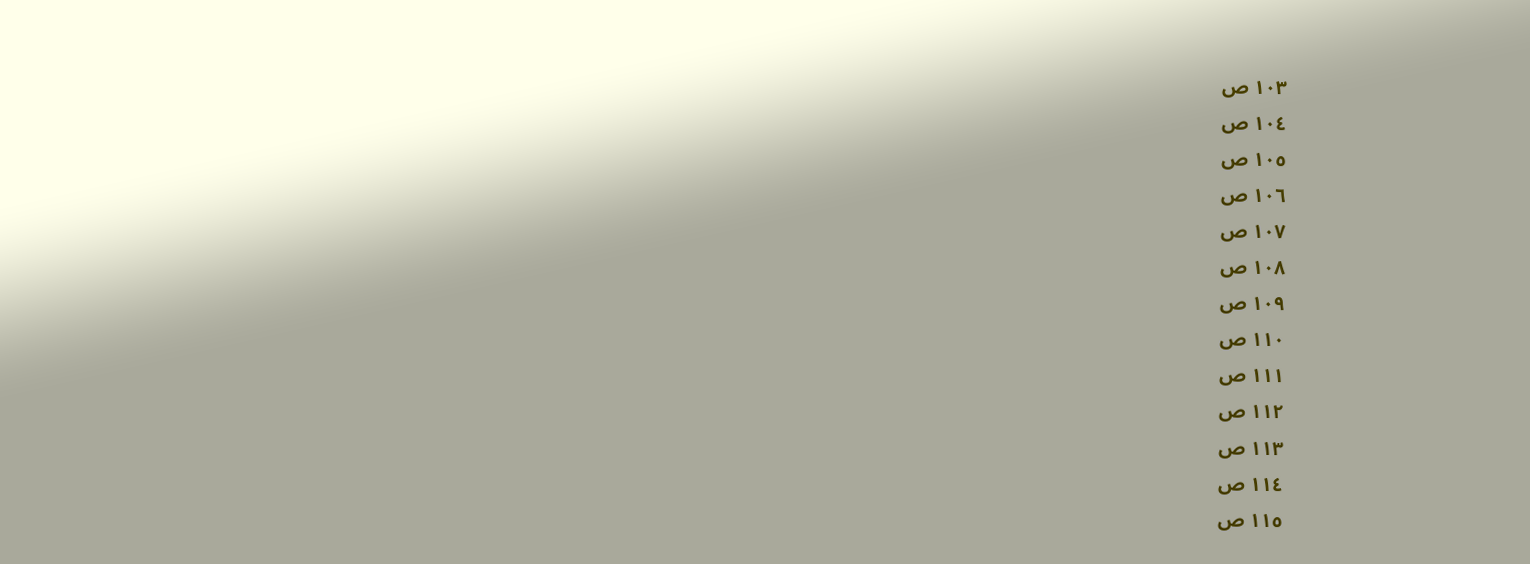١٠٣ ص
١٠٤ ص
١٠٥ ص
١٠٦ ص
١٠٧ ص
١٠٨ ص
١٠٩ ص
١١٠ ص
١١١ ص
١١٢ ص
١١٣ ص
١١٤ ص
١١٥ ص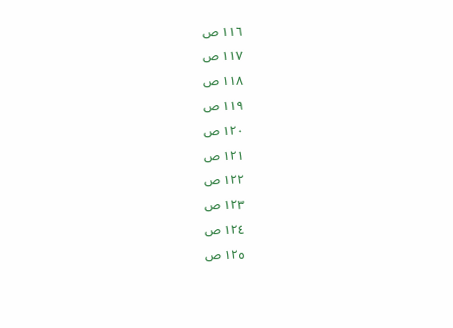١١٦ ص
١١٧ ص
١١٨ ص
١١٩ ص
١٢٠ ص
١٢١ ص
١٢٢ ص
١٢٣ ص
١٢٤ ص
١٢٥ ص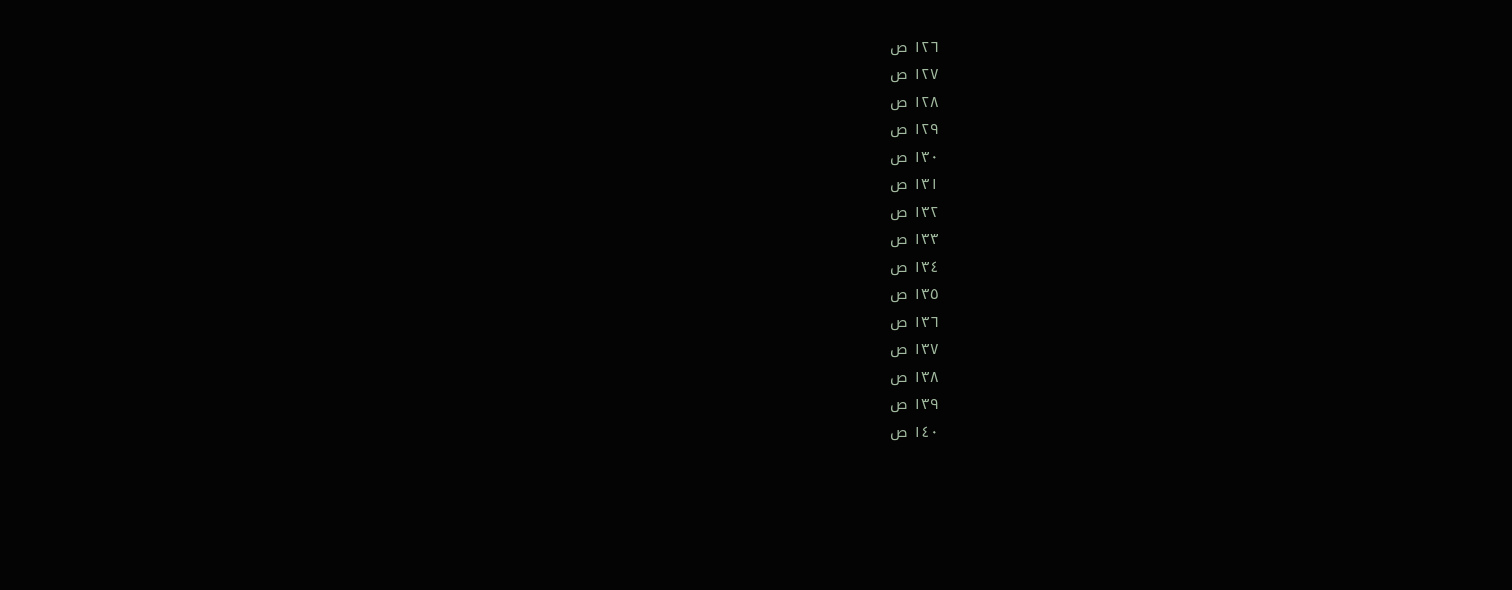١٢٦ ص
١٢٧ ص
١٢٨ ص
١٢٩ ص
١٣٠ ص
١٣١ ص
١٣٢ ص
١٣٣ ص
١٣٤ ص
١٣٥ ص
١٣٦ ص
١٣٧ ص
١٣٨ ص
١٣٩ ص
١٤٠ ص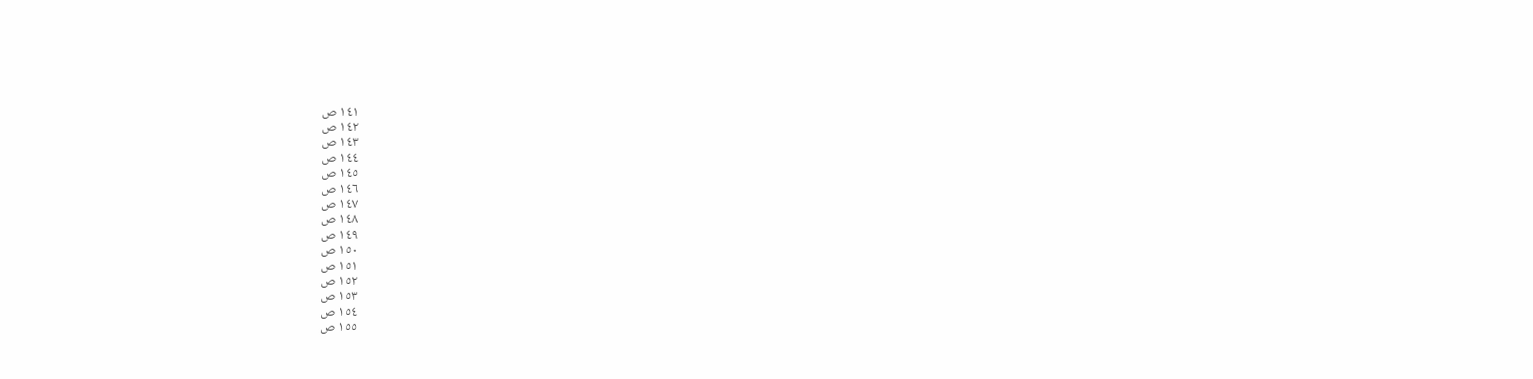١٤١ ص
١٤٢ ص
١٤٣ ص
١٤٤ ص
١٤٥ ص
١٤٦ ص
١٤٧ ص
١٤٨ ص
١٤٩ ص
١٥٠ ص
١٥١ ص
١٥٢ ص
١٥٣ ص
١٥٤ ص
١٥٥ ص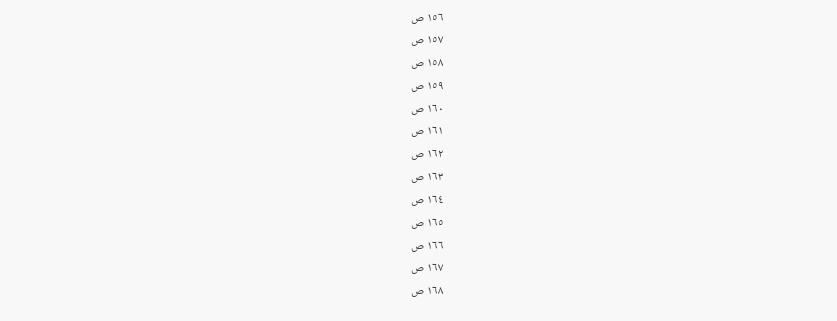١٥٦ ص
١٥٧ ص
١٥٨ ص
١٥٩ ص
١٦٠ ص
١٦١ ص
١٦٢ ص
١٦٣ ص
١٦٤ ص
١٦٥ ص
١٦٦ ص
١٦٧ ص
١٦٨ ص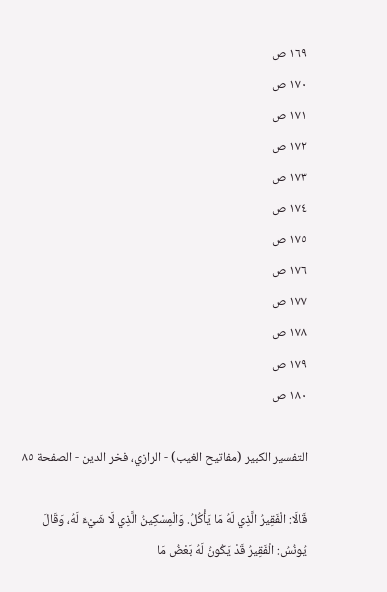١٦٩ ص
١٧٠ ص
١٧١ ص
١٧٢ ص
١٧٣ ص
١٧٤ ص
١٧٥ ص
١٧٦ ص
١٧٧ ص
١٧٨ ص
١٧٩ ص
١٨٠ ص

التفسير الكبير (مفاتيح الغيب) - الرازي، فخر الدين - الصفحة ٨٥

قَالَا: الْفَقِيرُ الَّذِي لَهُ مَا يَأْكُلُ. وَالْمِسْكِينُ الَّذِي لَا شَيْءَ لَهُ، وَقَالَ يُونُسُ: الْفَقِيرُ قَدْ يَكُونُ لَهُ بَعْضُ مَا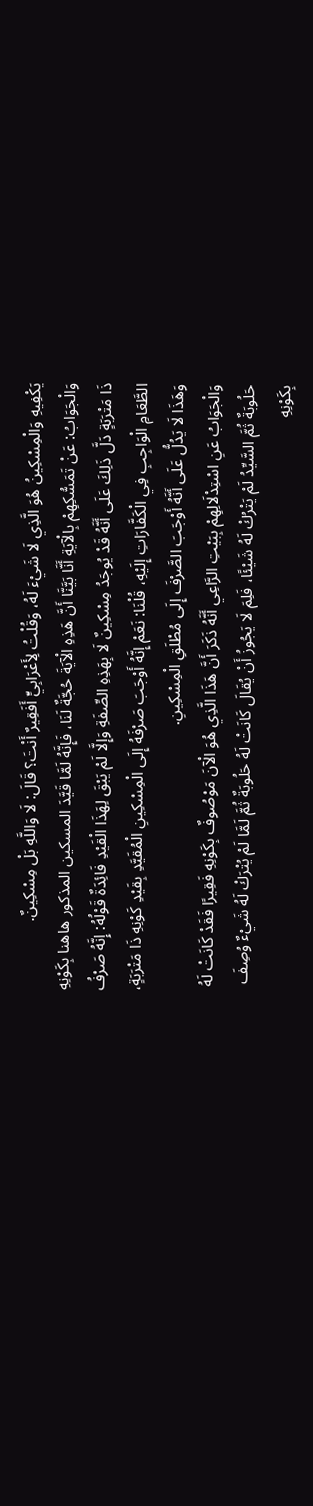يَكْفِيهِ وَالْمِسْكِينُ هُوَ الَّذِي لَا شَيْءَ لَهُ، وَقُلْتُ لِأَعْرَابِيٍّ أَفَقِيرٌ أَنْتَ؟ قَالَ: لَا وَاللَّهِ بَلْ مِسْكِينٌ.
وَالْجَوَابُ: عَنْ تَمَسُّكِهِمْ بِالْآيَةِ أَنَّا بَيَّنَّا أَنَّ هَذِهِ الْآيَةَ حُجَّةٌ لَنَا، فَإِنَّهُ لَمَّا قَيَّدَ المسكين المذكور هاهنا بِكَوْنِهِ ذَا مَتْرَبَةٍ دَلَّ ذَلِكَ عَلَى أَنَّهُ قَدْ يُوجَدُ مِسْكِينٌ لَا بِهَذِهِ الصِّفَةِ وَإِلَّا لَمْ يَبْقَ لِهَذَا الْقَيْدِ فَائِدَةٌ قَوْلُهُ: إِنَّهُ صَرْفُ الطَّعَامِ الْوَاجِبِ فِي الْكَفَّارَاتِ إِلَيْهِ، قُلْنَا: نَعَمْ إِنَّهُ أَوْجَبَ صَرْفَهُ إِلَى الْمِسْكِينِ الْمُقَيَّدِ بِقَيْدِ كَوْنِهِ ذَا مَتْرَبَةٍ، وَهَذَا لَا يَدُلُّ عَلَى أَنَّهُ أَوْجَبَ الصَّرْفَ إِلَى مُطْلَقِ الْمِسْكِينِ.
وَالْجَوَابُ عَنِ اسْتِدْلَالِهِمْ بِبَيْتِ الرَّاعِي أَنَّهُ ذَكَرَ أَنَّ هَذَا الَّذِي هُوَ الْآنَ مَوْصُوفٌ بِكَوْنِهِ فَقِيرًا فَقَدْ كَانَتْ لَهُ حَلُوبَةٌ ثُمَّ السَّيِّدُ لَمْ يَتْرُكْ لَهُ شَيْئًا، فَلِمَ لَا يَجُوزُ أَنْ يُقَالَ كَانَتْ لَهُ حَلُوبَةٌ ثُمَّ لَمَّا لَمْ يُتْرَكْ لَهُ شَيْءٌ وُصِفَ بِكَوْنِهِ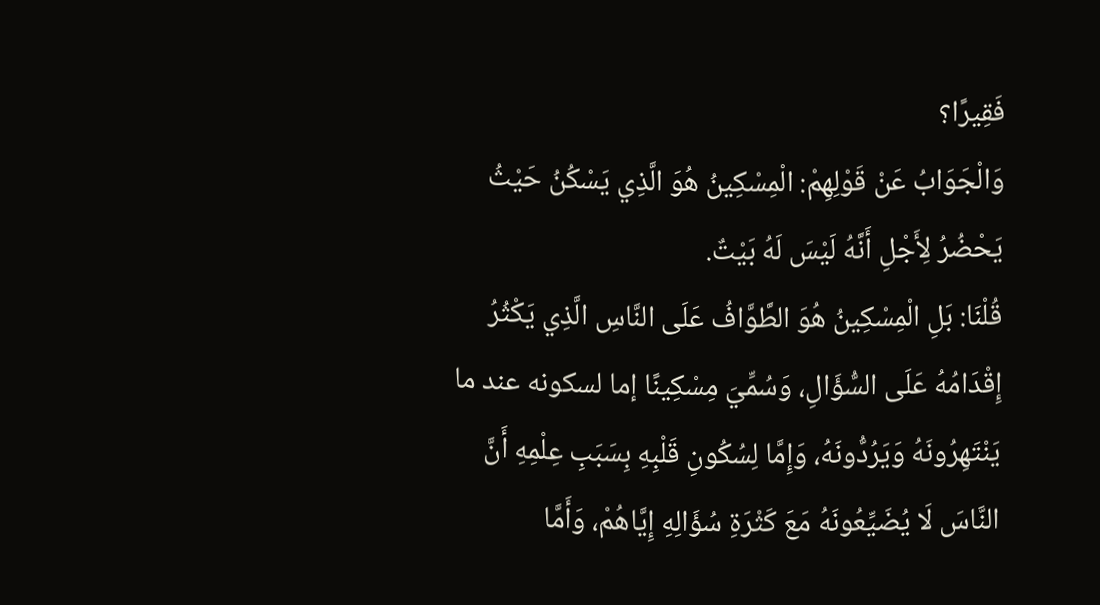فَقِيرًا؟
وَالْجَوَابُ عَنْ قَوْلِهِمْ: الْمِسْكِينُ هُوَ الَّذِي يَسْكُنُ حَيْثُ يَحْضُرُ لِأَجْلِ أَنَّهُ لَيْسَ لَهُ بَيْتٌ.
قُلْنَا: بَلِ الْمِسْكِينُ هُوَ الطَّوَّافُ عَلَى النَّاسِ الَّذِي يَكْثُرُ إِقْدَامُهُ عَلَى السُّؤَالِ، وَسُمِّيَ مِسْكِينًا إما لسكونه عند ما يَنْتَهِرُونَهُ وَيَرُدُّونَهُ، وَإِمَّا لِسُكُونِ قَلْبِهِ بِسَبَبِ عِلْمِهِ أَنَّ النَّاسَ لَا يُضَيِّعُونَهُ مَعَ كَثْرَةِ سُؤَالِهِ إِيَّاهُمْ، وَأَمَّا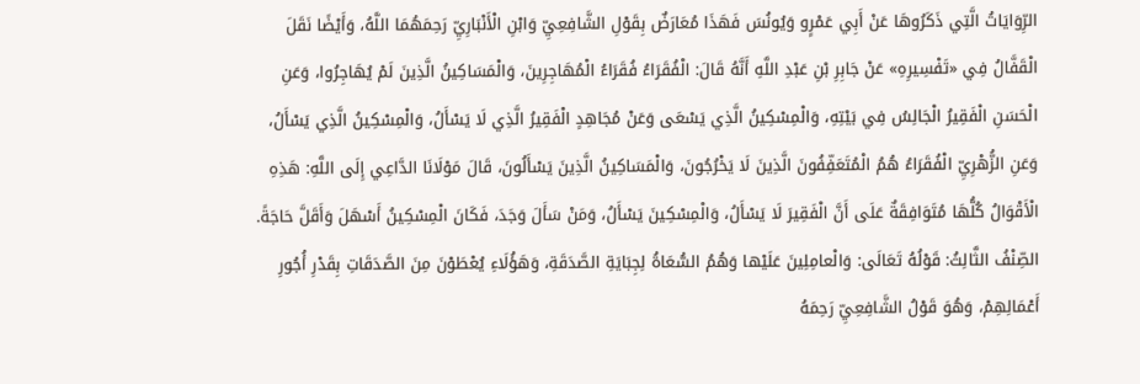الرِّوَايَاتُ الَّتِي ذَكَرُوهَا عَنْ أَبِي عَمْرٍو وَيُونُسَ فَهَذَا مُعَارَضٌ بِقَوْلِ الشَّافِعِيِّ وَابْنِ الْأَنْبَارِيِّ رَحِمَهُمَا اللَّهُ، وَأَيْضًا نَقَلَ الْقَفَّالُ فِي «تَفْسِيرِهِ» عَنْ جَابِرِ بْنِ عَبْدِ اللَّهِ أَنَّهُ قَالَ: الْفُقَرَاءُ فُقَرَاءُ الْمُهَاجِرِينَ، وَالْمَسَاكِينُ الَّذِينَ لَمْ يُهَاجِرُوا، وَعَنِ الْحَسَنِ الْفَقِيرُ الْجَالِسُ فِي بَيْتِهِ، وَالْمِسْكِينُ الَّذِي يَسْعَى وَعَنْ مُجَاهِدٍ الْفَقِيرُ الَّذِي لَا يَسْأَلُ، وَالْمِسْكِينُ الَّذِي يَسْأَلُ، وَعَنِ الزُّهْرِيِّ الْفُقَرَاءُ هُمُ الْمُتَعَفِّفُونَ الَّذِينَ لَا يَخْرُجُونَ، وَالْمَسَاكِينُ الَّذِينَ يَسْأَلُونَ، قَالَ مَوْلَانَا الدَّاعِي إِلَى اللَّهِ: هَذِهِ الْأَقْوَالُ كُلُّهَا مُتَوَافِقَةٌ عَلَى أَنَّ الْفَقِيرَ لَا يَسْأَلُ، وَالْمِسْكِينَ يَسْأَلُ، وَمَنْ سَأَلَ وَجَدَ، فَكَانَ الْمِسْكِينُ أَسْهَلَ وَأَقَلَّ حَاجَةً.
الصِّنْفُ الثَّالِثُ: قَوْلُهُ تَعَالَى: وَالْعامِلِينَ عَلَيْها وَهُمُ السُّعَاةُ لِجِبَايَةِ الصَّدَقَةِ، وَهَؤُلَاءِ يُعْطَوْنَ مِنَ الصَّدَقَاتِ بِقَدْرِ أُجُورِ أَعْمَالِهِمْ، وَهُوَ قَوْلُ الشَّافِعِيِّ رَحِمَهُ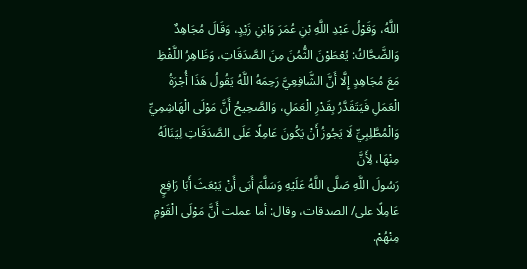اللَّهُ، وَقَوْلُ عَبْدِ اللَّهِ بْنِ عُمَرَ وَابْنِ زَيْدٍ، وَقَالَ مُجَاهِدٌ وَالضَّحَّاكُ: يُعْطَوْنَ الثُّمُنَ مِنَ الصَّدَقَاتِ، وَظَاهِرُ اللَّفْظِ مَعَ مُجَاهِدٍ إِلَّا أَنَّ الشَّافِعِيَّ رَحِمَهُ اللَّهُ يَقُولُ هَذَا أُجْرَةُ الْعَمَلِ فَيَتَقَدَّرُ بِقَدْرِ الْعَمَلِ، وَالصَّحِيحُ أَنَّ مَوْلَى الْهَاشِمِيِّ وَالْمُطَّلِبِيِّ لَا يَجُوزُ أَنْ يَكُونَ عَامِلًا عَلَى الصَّدَقَاتِ لِيَنَالَهُ مِنْهَا، لِأَنَّ
رَسُولَ اللَّهِ صَلَّى اللَّهُ عَلَيْهِ وَسَلَّمَ أَبَى أَنْ يَبْعَثَ أَبَا رَافِعٍ عَامِلًا على/ الصدقات، وقال: أما عملت أَنَّ مَوْلَى الْقَوْمِ مِنْهُمْ.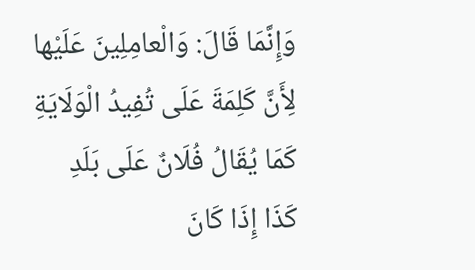وَإِنَّمَا قَالَ: وَالْعامِلِينَ عَلَيْها لِأَنَّ كَلِمَةَ عَلَى تُفِيدُ الْوَلَايَةِ كَمَا يُقَالُ فُلَانٌ عَلَى بَلَدِ كَذَا إِذَا كَانَ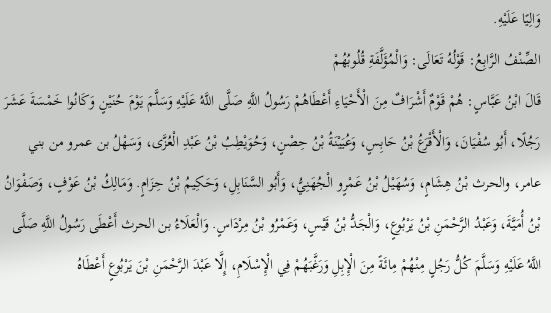وَالِيًا عَلَيْهِ.
الصِّنْفُ الرَّابِعُ: قَوْلُهُ تَعَالَى: وَالْمُؤَلَّفَةِ قُلُوبُهُمْ
قَالَ ابْنُ عَبَّاسٍ: هُمْ قَوْمٌ أَشْرَافٌ مِنَ الْأَحْيَاءِ أَعْطَاهُمْ رَسُولُ اللَّهِ صَلَّى اللَّهُ عَلَيْهِ وَسَلَّمَ يَوْمَ حُنَيْنٍ وَكَانُوا خَمْسَةَ عَشَرَ رَجُلًا، أَبُو سُفْيَانَ، وَالْأَقْرَعُ بْنُ حَابِسٍ، وَعُيَيْنَةُ بْنُ حِصْنٍ، وَحُوَيْطِبُ بْنُ عَبْدِ الْعُزَّى، وَسَهْلُ بن عمرو من بني عامر، والحرث بْنُ هِشَامٍ، وَسُهَيْلُ بْنُ عَمْرٍو الْجُهَنِيُّ، وَأَبُو السَّنَابِلِ، وَحَكِيمُ بْنُ حِزَامٍ. وَمَالِكُ بْنُ عَوْفٍ، وَصَفْوَانُ بْنُ أُمَيَّةَ، وَعَبْدُ الرَّحْمَنِ بْنُ يَرْبُوعٍ، وَالْجَدُّ بْنُ قَيْسٍ، وَعَمْرُو بْنُ مِرْدَاسٍ. وَالْعَلَاءُ بن الحرث أَعْطَى رَسُولُ اللَّهِ صَلَّى اللَّهُ عَلَيْهِ وَسَلَّمَ كُلُّ رَجُلٍ مِنْهُمْ مِائَةً مِنَ الْإِبِلِ وَرَغَّبَهُمْ فِي الْإِسْلَامِ، إِلَّا عَبْدَ الرَّحْمَنِ بْنَ يَرْبُوعٍ أَعْطَاهُ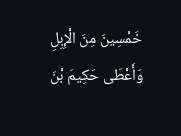خَمْسِينَ مِنَ الْإِبِلِ وَأَعْطَى حَكِيمَ بْنَ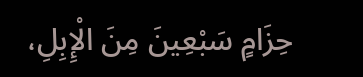حِزَامٍ سَبْعِينَ مِنَ الْإِبِلِ،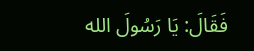فَقَالَ: يَا رَسُولَ الله